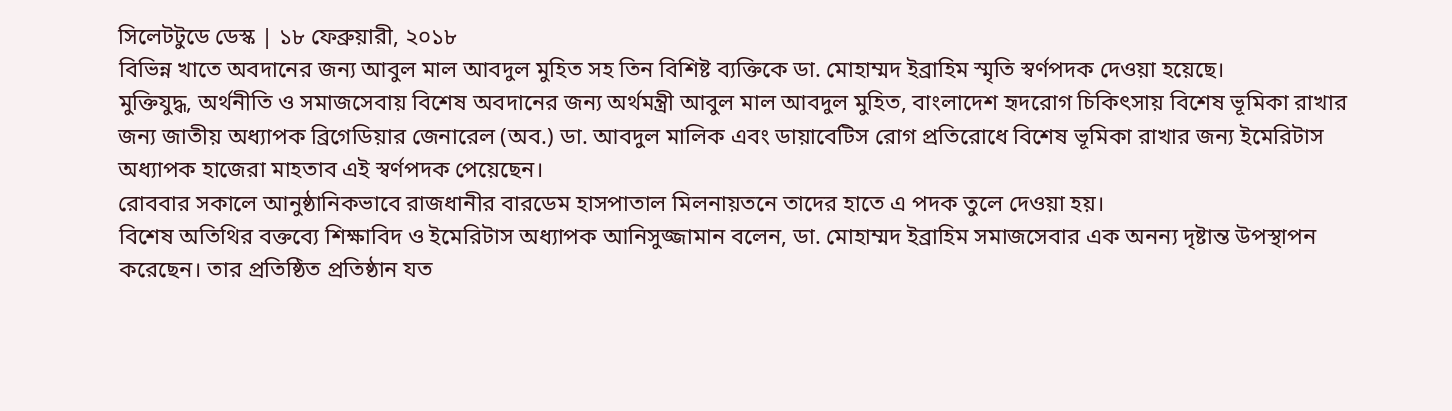সিলেটটুডে ডেস্ক | ১৮ ফেব্রুয়ারী, ২০১৮
বিভিন্ন খাতে অবদানের জন্য আবুল মাল আবদুল মুহিত সহ তিন বিশিষ্ট ব্যক্তিকে ডা. মোহাম্মদ ইব্রাহিম স্মৃতি স্বর্ণপদক দেওয়া হয়েছে।
মুক্তিযুদ্ধ, অর্থনীতি ও সমাজসেবায় বিশেষ অবদানের জন্য অর্থমন্ত্রী আবুল মাল আবদুল মুহিত, বাংলাদেশ হৃদরোগ চিকিৎসায় বিশেষ ভূমিকা রাখার জন্য জাতীয় অধ্যাপক ব্রিগেডিয়ার জেনারেল (অব.) ডা. আবদুল মালিক এবং ডায়াবেটিস রোগ প্রতিরোধে বিশেষ ভূমিকা রাখার জন্য ইমেরিটাস অধ্যাপক হাজেরা মাহতাব এই স্বর্ণপদক পেয়েছেন।
রোববার সকালে আনুষ্ঠানিকভাবে রাজধানীর বারডেম হাসপাতাল মিলনায়তনে তাদের হাতে এ পদক তুলে দেওয়া হয়।
বিশেষ অতিথির বক্তব্যে শিক্ষাবিদ ও ইমেরিটাস অধ্যাপক আনিসুজ্জামান বলেন, ডা. মোহাম্মদ ইব্রাহিম সমাজসেবার এক অনন্য দৃষ্টান্ত উপস্থাপন করেছেন। তার প্রতিষ্ঠিত প্রতিষ্ঠান যত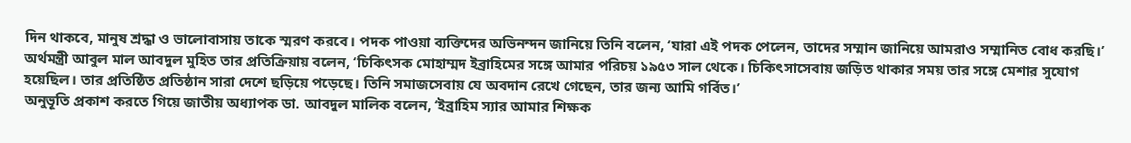দিন থাকবে, মানুষ শ্রদ্ধা ও ভালোবাসায় তাকে স্মরণ করবে। পদক পাওয়া ব্যক্তিদের অভিনন্দন জানিয়ে তিনি বলেন, ‘যারা এই পদক পেলেন, তাদের সম্মান জানিয়ে আমরাও সম্মানিত বোধ করছি।’
অর্থমন্ত্রী আবুল মাল আবদুল মুহিত তার প্রতিক্রিয়ায় বলেন, ‘চিকিৎসক মোহাম্মদ ইব্রাহিমের সঙ্গে আমার পরিচয় ১৯৫৩ সাল থেকে। চিকিৎসাসেবায় জড়িত থাকার সময় তার সঙ্গে মেশার সুযোগ হয়েছিল। তার প্রতিষ্ঠিত প্রতিষ্ঠান সারা দেশে ছড়িয়ে পড়েছে। তিনি সমাজসেবায় যে অবদান রেখে গেছেন, তার জন্য আমি গর্বিত।’
অনুভূতি প্রকাশ করতে গিয়ে জাতীয় অধ্যাপক ডা. আবদুল মালিক বলেন, ‘ইব্রাহিম স্যার আমার শিক্ষক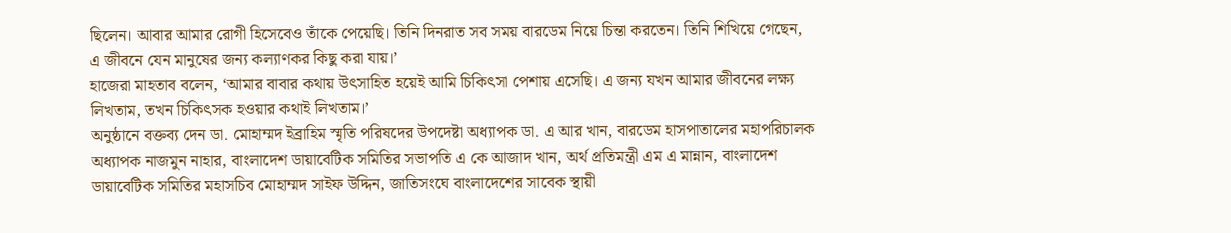ছিলেন। আবার আমার রোগী হিসেবেও তাঁকে পেয়েছি। তিনি দিনরাত সব সময় বারডেম নিয়ে চিন্তা করতেন। তিনি শিখিয়ে গেছেন, এ জীবনে যেন মানুষের জন্য কল্যাণকর কিছু করা যায়।’
হাজেরা মাহতাব বলেন, ‘আমার বাবার কথায় উৎসাহিত হয়েই আমি চিকিৎসা পেশায় এসেছি। এ জন্য যখন আমার জীবনের লক্ষ্য লিখতাম, তখন চিকিৎসক হওয়ার কথাই লিখতাম।’
অনুষ্ঠানে বক্তব্য দেন ডা. মোহাম্মদ ইব্রাহিম স্মৃতি পরিষদের উপদেষ্টা অধ্যাপক ডা. এ আর খান, বারডেম হাসপাতালের মহাপরিচালক অধ্যাপক নাজমুন নাহার, বাংলাদেশ ডায়াবেটিক সমিতির সভাপতি এ কে আজাদ খান, অর্থ প্রতিমন্ত্রী এম এ মান্নান, বাংলাদেশ ডায়াবেটিক সমিতির মহাসচিব মোহাম্মদ সাইফ উদ্দিন, জাতিসংঘে বাংলাদেশের সাবেক স্থায়ী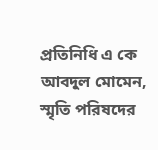প্রতিনিধি এ কে আবদুল মোমেন, স্মৃতি পরিষদের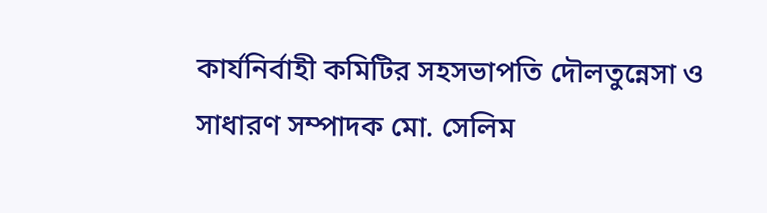কার্যনির্বাহী কমিটির সহসভাপতি দৌলতুন্নেসা ও সাধারণ সম্পাদক মো. সেলিম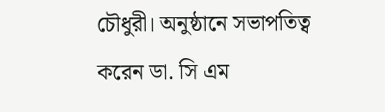চৌধুরী। অনুষ্ঠানে সভাপতিত্ব করেন ডা. সি এম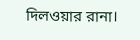দিলওয়ার রানা।